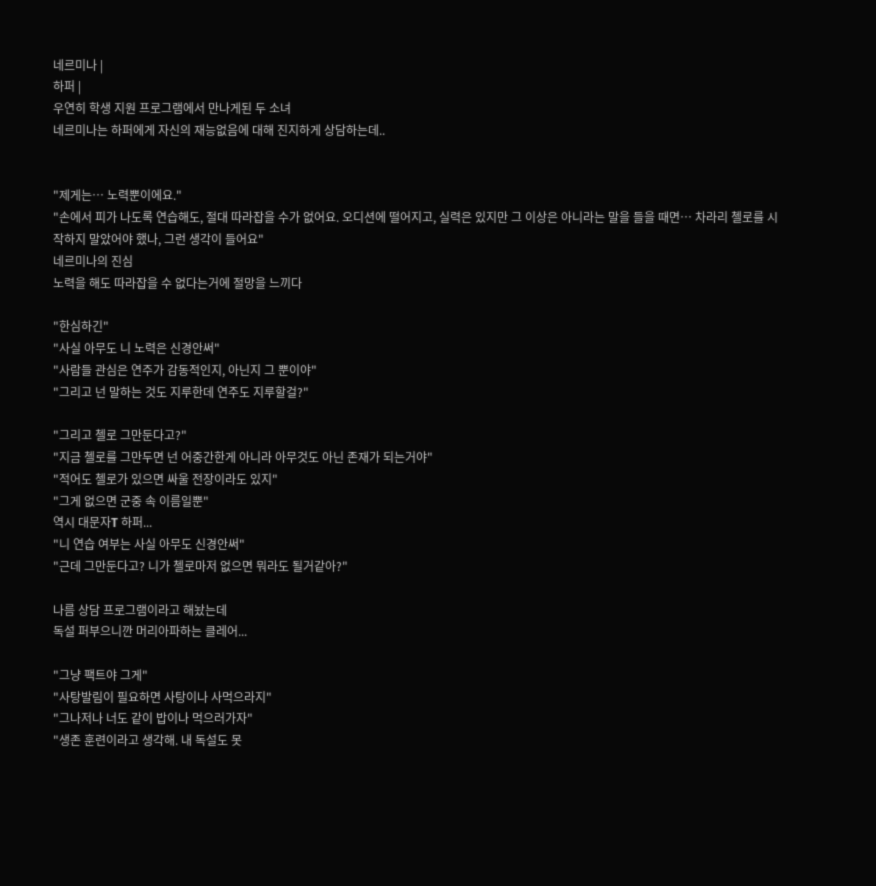네르미나 |
하퍼 |
우연히 학생 지원 프로그램에서 만나게된 두 소녀
네르미나는 하퍼에게 자신의 재능없음에 대해 진지하게 상담하는데..


"제게는… 노력뿐이에요."
"손에서 피가 나도록 연습해도, 절대 따라잡을 수가 없어요. 오디션에 떨어지고, 실력은 있지만 그 이상은 아니라는 말을 들을 때면… 차라리 첼로를 시작하지 말았어야 했나, 그런 생각이 들어요"
네르미나의 진심
노력을 해도 따라잡을 수 없다는거에 절망을 느끼다

"한심하긴"
"사실 아무도 니 노력은 신경안써"
"사람들 관심은 연주가 감동적인지, 아닌지 그 뿐이야"
"그리고 넌 말하는 것도 지루한데 연주도 지루할걸?"

"그리고 첼로 그만둔다고?"
"지금 첼로를 그만두면 넌 어중간한게 아니라 아무것도 아닌 존재가 되는거야"
"적어도 첼로가 있으면 싸울 전장이라도 있지"
"그게 없으면 군중 속 이름일뿐"
역시 대문자T 하퍼...
"니 연습 여부는 사실 아무도 신경안써"
"근데 그만둔다고? 니가 첼로마저 없으면 뭐라도 될거같아?"

나름 상담 프로그램이라고 해놨는데
독설 퍼부으니깐 머리아파하는 클레어...

"그냥 팩트야 그게"
"사탕발림이 필요하면 사탕이나 사먹으라지"
"그나저나 너도 같이 밥이나 먹으러가자"
"생존 훈련이라고 생각해. 내 독설도 못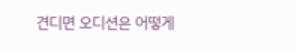견디면 오디션은 어떻게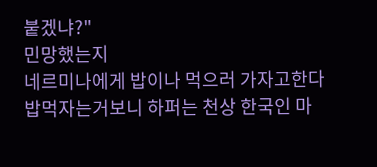붙겠냐?"
민망했는지
네르미나에게 밥이나 먹으러 가자고한다
밥먹자는거보니 하퍼는 천상 한국인 마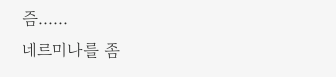즘......
네르미나를 좀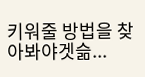키워줄 방법을 찾아봐야겟슮...